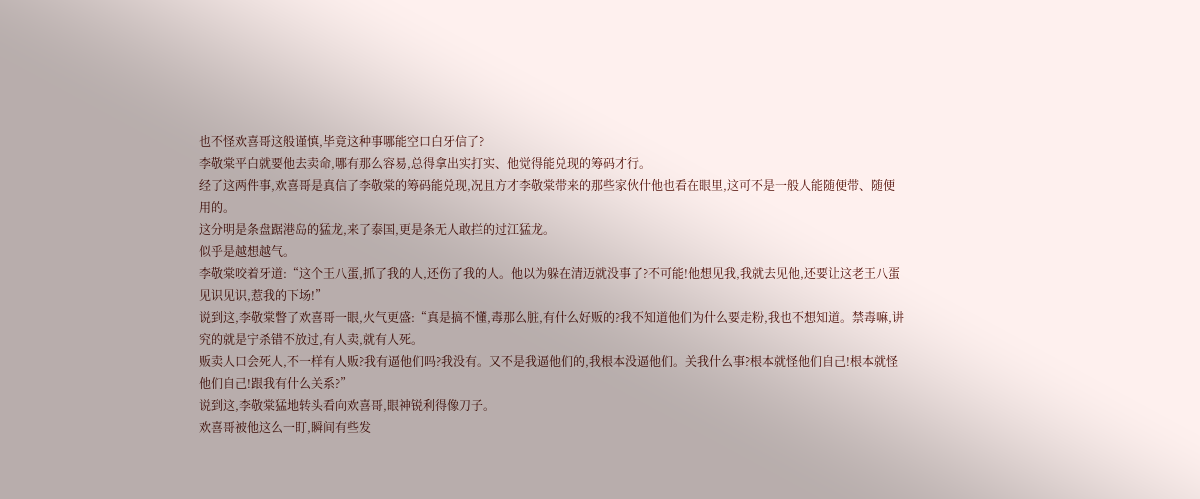也不怪欢喜哥这般谨慎,毕竟这种事哪能空口白牙信了?
李敬棠平白就要他去卖命,哪有那么容易,总得拿出实打实、他觉得能兑现的筹码才行。
经了这两件事,欢喜哥是真信了李敬棠的筹码能兑现,况且方才李敬棠带来的那些家伙什他也看在眼里,这可不是一般人能随便带、随便用的。
这分明是条盘踞港岛的猛龙,来了泰国,更是条无人敢拦的过江猛龙。
似乎是越想越气。
李敬棠咬着牙道:“这个王八蛋,抓了我的人,还伤了我的人。他以为躲在清迈就没事了?不可能!他想见我,我就去见他,还要让这老王八蛋见识见识,惹我的下场!”
说到这,李敬棠瞥了欢喜哥一眼,火气更盛:“真是搞不懂,毒那么脏,有什么好贩的?我不知道他们为什么要走粉,我也不想知道。禁毒嘛,讲究的就是宁杀错不放过,有人卖,就有人死。
贩卖人口会死人,不一样有人贩?我有逼他们吗?我没有。又不是我逼他们的,我根本没逼他们。关我什么事?根本就怪他们自己!根本就怪他们自己!跟我有什么关系?”
说到这,李敬棠猛地转头看向欢喜哥,眼神锐利得像刀子。
欢喜哥被他这么一盯,瞬间有些发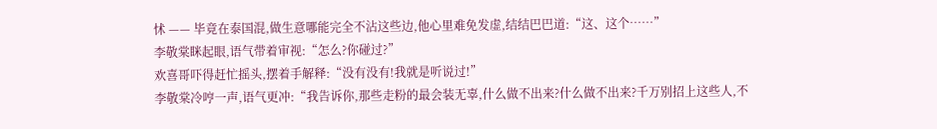怵 —— 毕竟在泰国混,做生意哪能完全不沾这些边,他心里难免发虚,结结巴巴道:“这、这个……”
李敬棠眯起眼,语气带着审视:“怎么?你碰过?”
欢喜哥吓得赶忙摇头,摆着手解释:“没有没有!我就是听说过!”
李敬棠冷哼一声,语气更冲:“我告诉你,那些走粉的最会装无辜,什么做不出来?什么做不出来?千万别招上这些人,不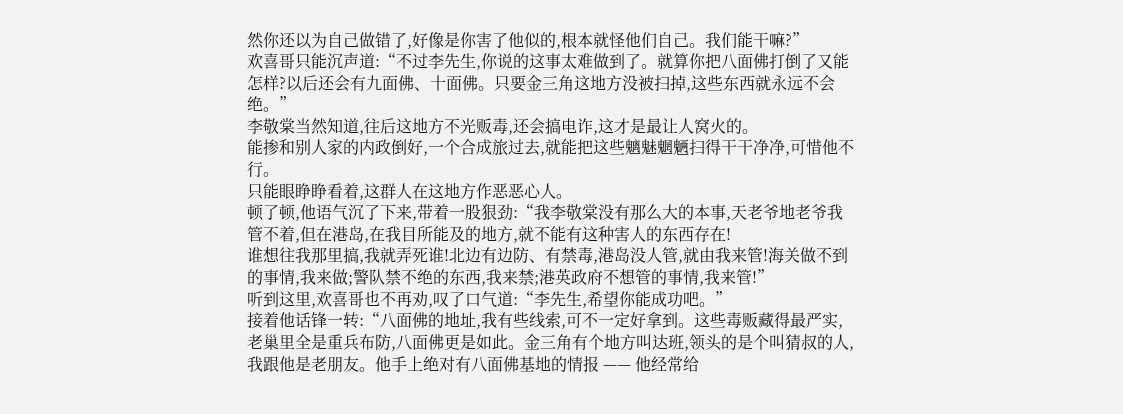然你还以为自己做错了,好像是你害了他似的,根本就怪他们自己。我们能干嘛?”
欢喜哥只能沉声道:“不过李先生,你说的这事太难做到了。就算你把八面佛打倒了又能怎样?以后还会有九面佛、十面佛。只要金三角这地方没被扫掉,这些东西就永远不会绝。”
李敬棠当然知道,往后这地方不光贩毒,还会搞电诈,这才是最让人窝火的。
能掺和别人家的内政倒好,一个合成旅过去,就能把这些魑魅魍魉扫得干干净净,可惜他不行。
只能眼睁睁看着,这群人在这地方作恶恶心人。
顿了顿,他语气沉了下来,带着一股狠劲:“我李敬棠没有那么大的本事,天老爷地老爷我管不着,但在港岛,在我目所能及的地方,就不能有这种害人的东西存在!
谁想往我那里搞,我就弄死谁!北边有边防、有禁毒,港岛没人管,就由我来管!海关做不到的事情,我来做;警队禁不绝的东西,我来禁;港英政府不想管的事情,我来管!”
听到这里,欢喜哥也不再劝,叹了口气道:“李先生,希望你能成功吧。”
接着他话锋一转:“八面佛的地址,我有些线索,可不一定好拿到。这些毒贩藏得最严实,老巢里全是重兵布防,八面佛更是如此。金三角有个地方叫达班,领头的是个叫猜叔的人,我跟他是老朋友。他手上绝对有八面佛基地的情报 —— 他经常给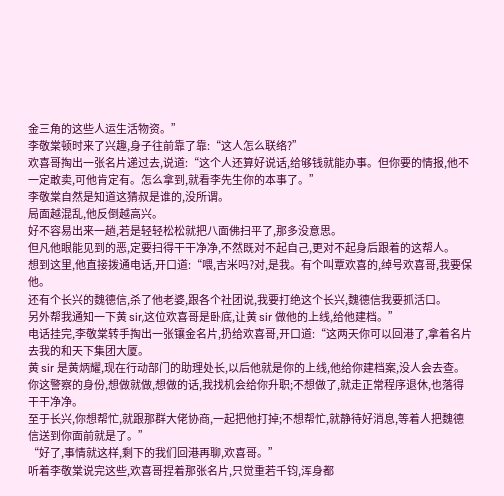金三角的这些人运生活物资。”
李敬棠顿时来了兴趣,身子往前靠了靠:“这人怎么联络?”
欢喜哥掏出一张名片递过去,说道:“这个人还算好说话,给够钱就能办事。但你要的情报,他不一定敢卖,可他肯定有。怎么拿到,就看李先生你的本事了。”
李敬棠自然是知道这猜叔是谁的,没所谓。
局面越混乱,他反倒越高兴。
好不容易出来一趟,若是轻轻松松就把八面佛扫平了,那多没意思。
但凡他眼能见到的恶,定要扫得干干净净,不然既对不起自己,更对不起身后跟着的这帮人。
想到这里,他直接拨通电话,开口道:“喂,吉米吗?对,是我。有个叫覃欢喜的,绰号欢喜哥,我要保他。
还有个长兴的魏德信,杀了他老婆,跟各个社团说,我要打绝这个长兴,魏德信我要抓活口。
另外帮我通知一下黄 sir,这位欢喜哥是卧底,让黄 sir 做他的上线,给他建档。”
电话挂完,李敬棠转手掏出一张镶金名片,扔给欢喜哥,开口道:“这两天你可以回港了,拿着名片去我的和天下集团大厦。
黄 sir 是黄炳耀,现在行动部门的助理处长,以后他就是你的上线,他给你建档案,没人会去查。
你这警察的身份,想做就做,想做的话,我找机会给你升职;不想做了,就走正常程序退休,也落得干干净净。
至于长兴,你想帮忙,就跟那群大佬协商,一起把他打掉;不想帮忙,就静待好消息,等着人把魏德信送到你面前就是了。”
“好了,事情就这样,剩下的我们回港再聊,欢喜哥。”
听着李敬棠说完这些,欢喜哥捏着那张名片,只觉重若千钧,浑身都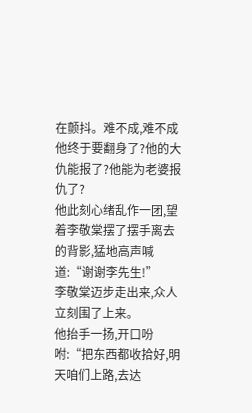在颤抖。难不成,难不成他终于要翻身了?他的大仇能报了?他能为老婆报仇了?
他此刻心绪乱作一团,望着李敬棠摆了摆手离去的背影,猛地高声喊道:“谢谢李先生!”
李敬棠迈步走出来,众人立刻围了上来。
他抬手一扬,开口吩咐:“把东西都收拾好,明天咱们上路,去达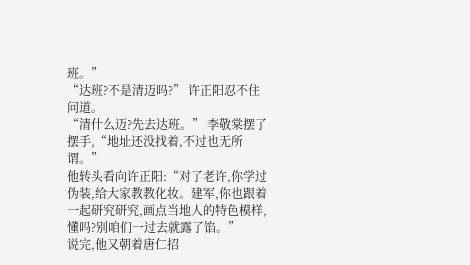班。”
“达班?不是清迈吗?” 许正阳忍不住问道。
“清什么迈?先去达班。” 李敬棠摆了摆手,“地址还没找着,不过也无所谓。”
他转头看向许正阳:“对了老许,你学过伪装,给大家教教化妆。建军,你也跟着一起研究研究,画点当地人的特色模样,懂吗?别咱们一过去就露了馅。”
说完,他又朝着唐仁招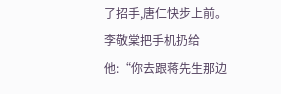了招手,唐仁快步上前。
李敬棠把手机扔给他:“你去跟蒋先生那边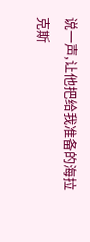说一声,让他把给我准备的海拉克斯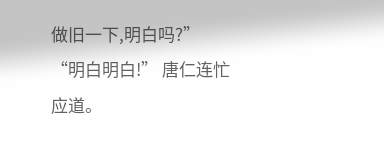做旧一下,明白吗?”
“明白明白!” 唐仁连忙应道。